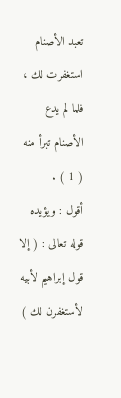تعبد الأصنام استغفرت لك ، فلما لم يدع الأصنام تبرأ منه ( 1 ) .
أقول : ويؤيده قوله تعالى : ( إلا قول إبراهيم لأبيه لأستغفرن لك )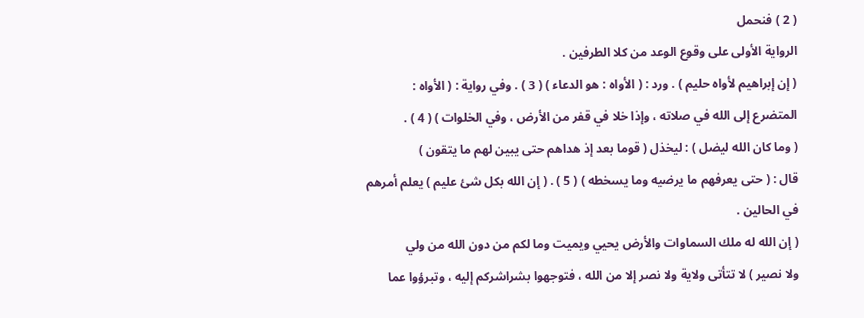( 2 ) فنحمل
الرواية الأولى على وقوع الوعد من كلا الطرفين .
( إن إبراهيم لأواه حليم ) . ورد : ( الأواه : هو الدعاء ) ( 3 ) . وفي رواية : ( الأواه :
المتضرع إلى الله في صلاته ، وإذا خلا في قفر من الأرض ، وفي الخلوات ) ( 4 ) .
( وما كان الله ليضل ) : ليخذل ( قوما بعد إذ هداهم حتى يبين لهم ما يتقون )
قال : ( حتى يعرفهم ما يرضيه وما يسخطه ) ( 5 ) . ( إن الله بكل شئ عليم ) يعلم أمرهم
في الحالين .
( إن الله له ملك السماوات والأرض يحيي ويميت وما لكم من دون الله من ولي
ولا نصير ) لا تتأتى ولاية ولا نصر إلا من الله ، فتوجهوا بشراشركم إليه ، وتبرؤوا عما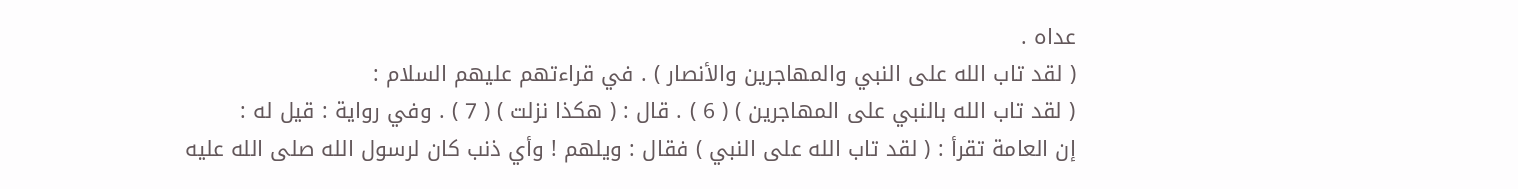عداه .
( لقد تاب الله على النبي والمهاجرين والأنصار ) . في قراءتهم عليهم السلام :
( لقد تاب الله بالنبي على المهاجرين ) ( 6 ) . قال : ( هكذا نزلت ) ( 7 ) . وفي رواية : قيل له :
إن العامة تقرأ : ( لقد تاب الله على النبي ) فقال : ويلهم ! وأي ذنب كان لرسول الله صلى الله عليه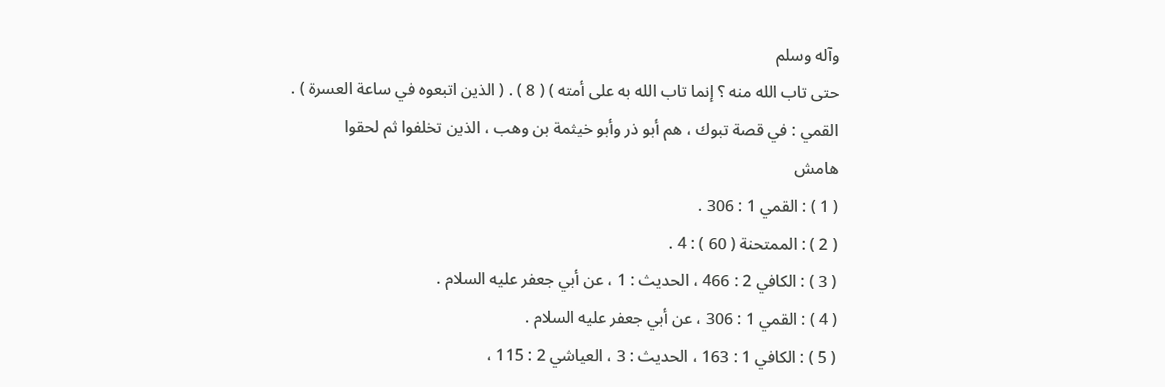وآله وسلم
حتى تاب الله منه ؟ إنما تاب الله به على أمته ) ( 8 ) . ( الذين اتبعوه في ساعة العسرة ) .
القمي : في قصة تبوك ، هم أبو ذر وأبو خيثمة بن وهب ، الذين تخلفوا ثم لحقوا
هامش
( 1 ) : القمي 1 : 306 .
( 2 ) : الممتحنة ( 60 ) : 4 .
( 3 ) : الكافي 2 : 466 ، الحديث : 1 ، عن أبي جعفر عليه السلام .
( 4 ) : القمي 1 : 306 ، عن أبي جعفر عليه السلام .
( 5 ) : الكافي 1 : 163 ، الحديث : 3 ، العياشي 2 : 115 ،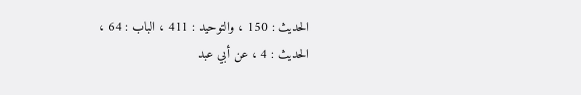الحديث : 150 ، والتوحيد : 411 ، الباب : 64 ،
الحديث : 4 ، عن أبي عبد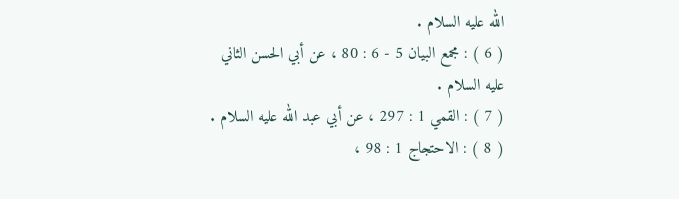الله عليه السلام .
( 6 ) : مجمع البيان 5 - 6 : 80 ، عن أبي الحسن الثاني عليه السلام .
( 7 ) : القمي 1 : 297 ، عن أبي عبد الله عليه السلام .
( 8 ) : الاحتجاج 1 : 98 ،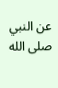عن النبي صلى الله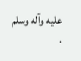عليه وآله وسلم .